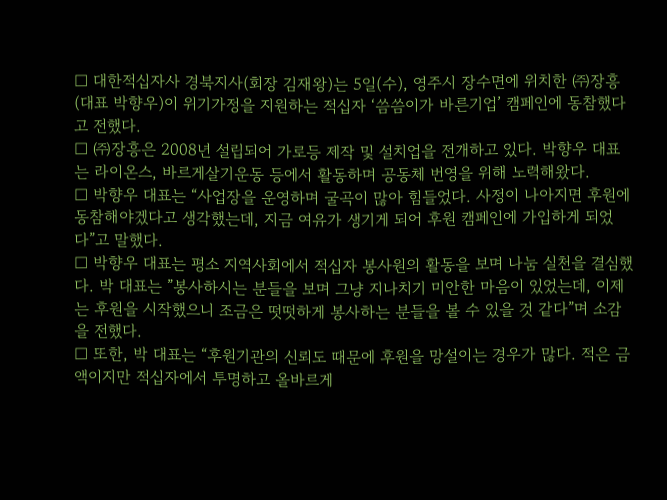□ 대한적십자사 경북지사(회장 김재왕)는 5일(수), 영주시 장수면에 위치한 ㈜장흥(대표 박향우)이 위기가정을 지원하는 적십자 ‘씀씀이가 바른기업’ 캠페인에 동참했다고 전했다.
□ ㈜장흥은 2008년 설립되어 가로등 제작 및 설치업을 전개하고 있다. 박향우 대표는 라이온스, 바르게살기운동 등에서 활동하며 공동체 번영을 위해 노력해왔다.
□ 박향우 대표는 “사업장을 운영하며 굴곡이 많아 힘들었다. 사정이 나아지면 후원에 동참해야겠다고 생각했는데, 지금 여유가 생기게 되어 후원 캠페인에 가입하게 되었다”고 말했다.
□ 박향우 대표는 평소 지역사회에서 적십자 봉사원의 활동을 보며 나눔 실천을 결심했다. 박 대표는 ”봉사하시는 분들을 보며 그냥 지나치기 미안한 마음이 있었는데, 이제는 후원을 시작했으니 조금은 떳떳하게 봉사하는 분들을 볼 수 있을 것 같다”며 소감을 전했다.
□ 또한, 박 대표는 “후원기관의 신뢰도 때문에 후원을 망설이는 경우가 많다. 적은 금액이지만 적십자에서 투명하고 올바르게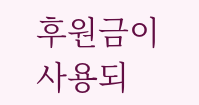후원금이 사용되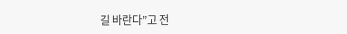길 바란다”고 전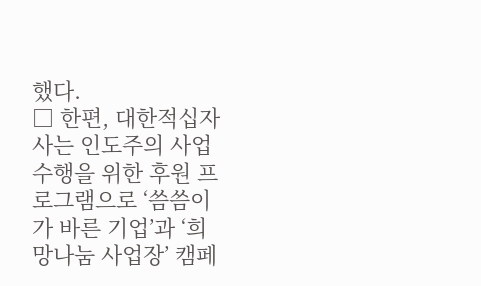했다.
□ 한편, 대한적십자사는 인도주의 사업 수행을 위한 후원 프로그램으로 ‘씀씀이가 바른 기업’과 ‘희망나눔 사업장’ 캠페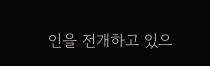인을 전개하고 있으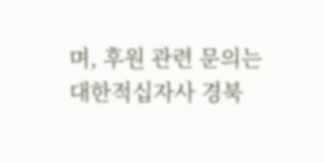며, 후원 관련 문의는 대한적십자사 경북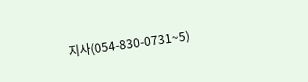지사(054-830-0731~5)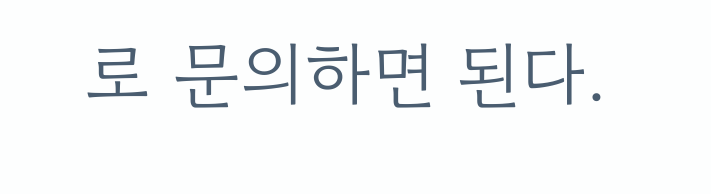로 문의하면 된다.